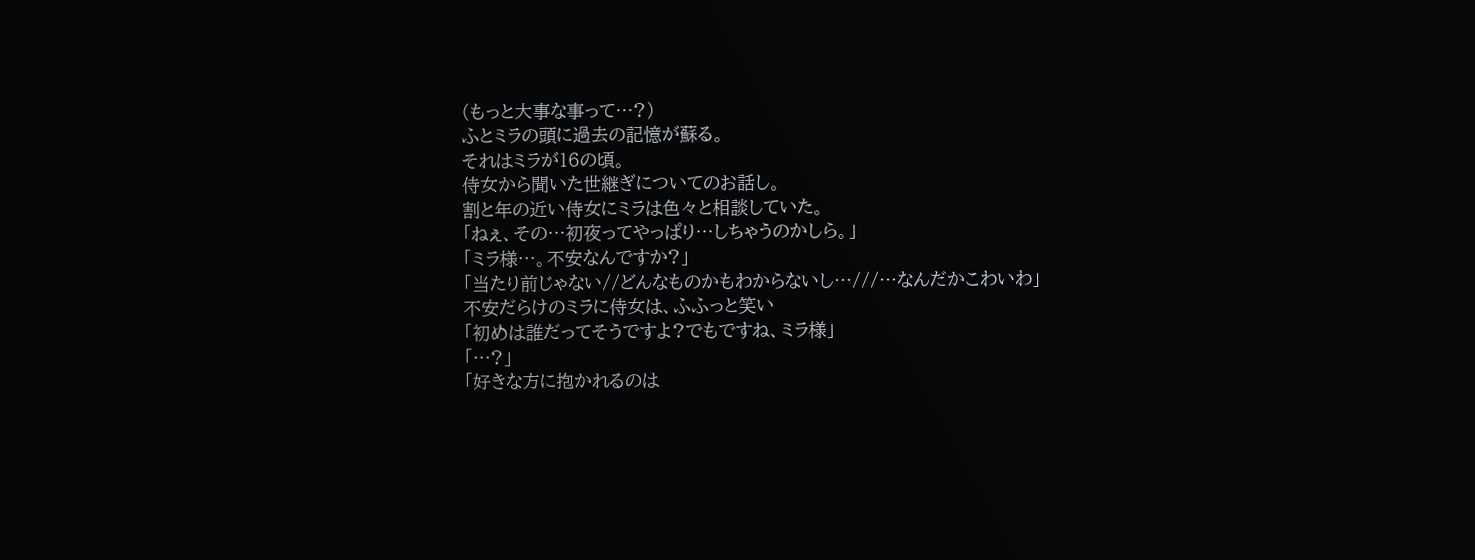(もっと大事な事って…?)
ふとミラの頭に過去の記憶が蘇る。
それはミラが16の頃。
侍女から聞いた世継ぎについてのお話し。
割と年の近い侍女にミラは色々と相談していた。
「ねぇ、その…初夜ってやっぱり…しちゃうのかしら。」
「ミラ様…。不安なんですか?」
「当たり前じゃない//どんなものかもわからないし…///…なんだかこわいわ」
不安だらけのミラに侍女は、ふふっと笑い
「初めは誰だってそうですよ?でもですね、ミラ様」
「…?」
「好きな方に抱かれるのは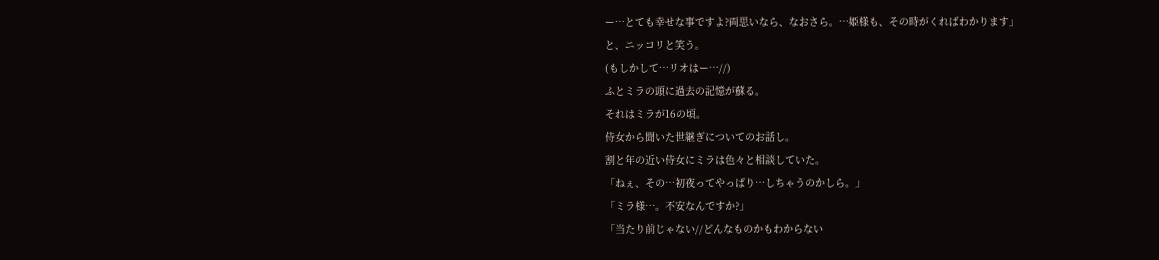ー…とても幸せな事ですよ?両思いなら、なおさら。…姫様も、その時がくればわかります」
と、ニッコリと笑う。
(もしかして…リオはー…//)
ふとミラの頭に過去の記憶が蘇る。
それはミラが16の頃。
侍女から聞いた世継ぎについてのお話し。
割と年の近い侍女にミラは色々と相談していた。
「ねぇ、その…初夜ってやっぱり…しちゃうのかしら。」
「ミラ様…。不安なんですか?」
「当たり前じゃない//どんなものかもわからない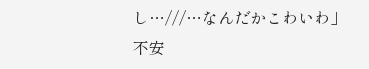し…///…なんだかこわいわ」
不安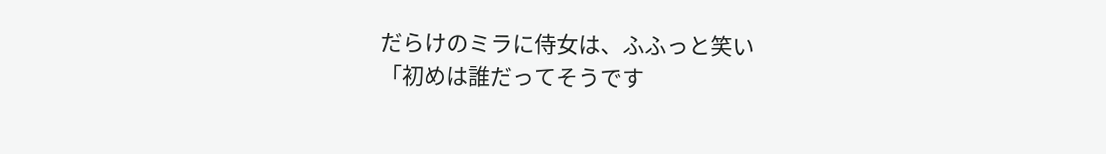だらけのミラに侍女は、ふふっと笑い
「初めは誰だってそうです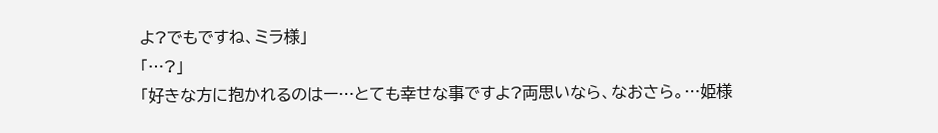よ?でもですね、ミラ様」
「…?」
「好きな方に抱かれるのはー…とても幸せな事ですよ?両思いなら、なおさら。…姫様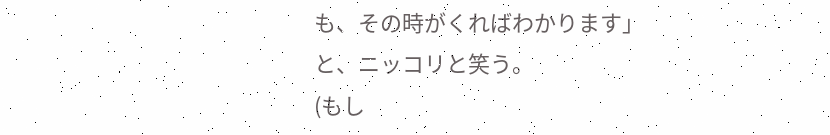も、その時がくればわかります」
と、ニッコリと笑う。
(もし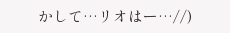かして…リオはー…//)